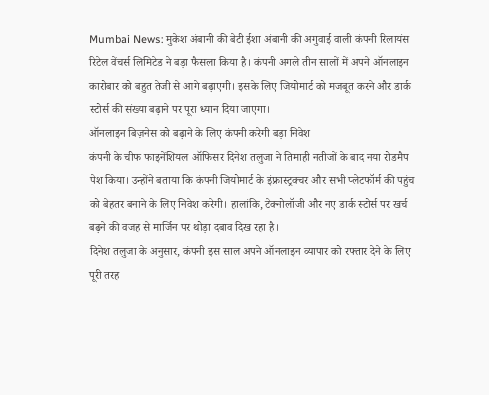Mumbai News: मुकेश अंबानी की बेटी ईशा अंबानी की अगुवाई वाली कंपनी रिलायंस रिटेल वेंचर्स लिमिटेड ने बड़ा फैसला किया है। कंपनी अगले तीन सालों में अपने ऑनलाइन कारोबार को बहुत तेजी से आगे बढ़ाएगी। इसके लिए जियोमार्ट को मजबूत करने और डार्क स्टोर्स की संख्या बढ़ाने पर पूरा ध्यान दिया जाएगा।
ऑनलाइन बिज़नेस को बढ़ाने के लिए कंपनी करेगी बड़ा निवेश
कंपनी के चीफ फाइनेंशियल ऑफिसर दिनेश तलुजा ने तिमाही नतीजों के बाद नया रोडमैप पेश किया। उन्होंने बताया कि कंपनी जियोमार्ट के इंफ्रास्ट्रक्चर और सभी प्लेटफॉर्म की पहुंच को बेहतर बनाने के लिए निवेश करेगी। हालांकि, टेक्नोलॉजी और नए डार्क स्टोर्स पर खर्च बढ़ने की वजह से मार्जिन पर थोड़ा दबाव दिख रहा है।
दिनेश तलुजा के अनुसार, कंपनी इस साल अपने ऑनलाइन व्यापार को रफ्तार देने के लिए पूरी तरह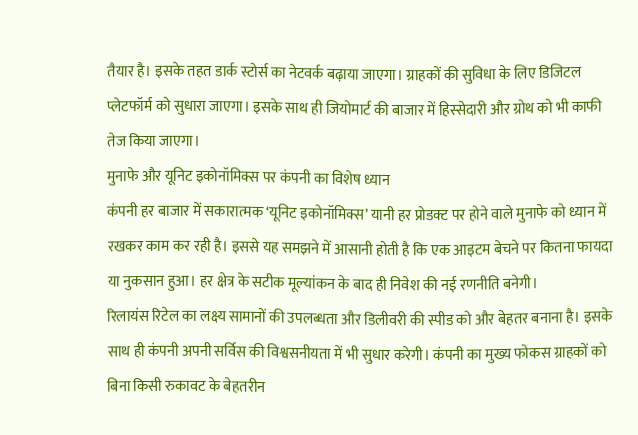तैयार है। इसके तहत डार्क स्टोर्स का नेटवर्क बढ़ाया जाएगा। ग्राहकों की सुविधा के लिए डिजिटल प्लेटफॉर्म को सुधारा जाएगा। इसके साथ ही जियोमार्ट की बाजार में हिस्सेदारी और ग्रोथ को भी काफी तेज किया जाएगा।
मुनाफे और यूनिट इकोनॉमिक्स पर कंपनी का विशेष ध्यान
कंपनी हर बाजार में सकारात्मक ‘यूनिट इकोनॉमिक्स’ यानी हर प्रोडक्ट पर होने वाले मुनाफे को ध्यान में रखकर काम कर रही है। इससे यह समझने में आसानी होती है कि एक आइटम बेचने पर कितना फायदा या नुकसान हुआ। हर क्षेत्र के सटीक मूल्यांकन के बाद ही निवेश की नई रणनीति बनेगी।
रिलायंस रिटेल का लक्ष्य सामानों की उपलब्धता और डिलीवरी की स्पीड को और बेहतर बनाना है। इसके साथ ही कंपनी अपनी सर्विस की विश्वसनीयता में भी सुधार करेगी। कंपनी का मुख्य फोकस ग्राहकों को बिना किसी रुकावट के बेहतरीन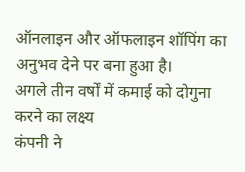ऑनलाइन और ऑफलाइन शॉपिंग का अनुभव देने पर बना हुआ है।
अगले तीन वर्षों में कमाई को दोगुना करने का लक्ष्य
कंपनी ने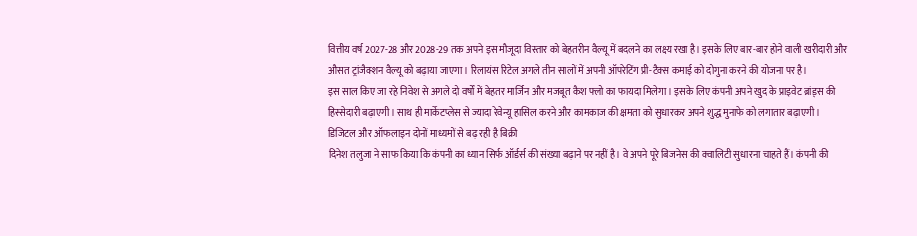वित्तीय वर्ष 2027-28 और 2028-29 तक अपने इस मौजूदा विस्तार को बेहतरीन वैल्यू में बदलने का लक्ष्य रखा है। इसके लिए बार-बार होने वाली खरीदारी और औसत ट्रांजैक्शन वैल्यू को बढ़ाया जाएगा। रिलायंस रिटेल अगले तीन सालों में अपनी ऑपरेटिंग प्री-टैक्स कमाई को दोगुना करने की योजना पर है।
इस साल किए जा रहे निवेश से अगले दो वर्षों में बेहतर मार्जिन और मजबूत कैश फ्लो का फायदा मिलेगा। इसके लिए कंपनी अपने खुद के प्राइवेट ब्रांड्स की हिस्सेदारी बढ़ाएगी। साथ ही मार्केटप्लेस से ज्यादा रेवेन्यू हासिल करने और कामकाज की क्षमता को सुधारकर अपने शुद्ध मुनाफे को लगातार बढ़ाएगी।
डिजिटल और ऑफलाइन दोनों माध्यमों से बढ़ रही है बिक्री
दिनेश तलुजा ने साफ किया कि कंपनी का ध्यान सिर्फ ऑर्डर्स की संख्या बढ़ाने पर नहीं है। वे अपने पूरे बिजनेस की क्वालिटी सुधारना चाहते हैं। कंपनी की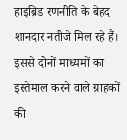हाइब्रिड रणनीति के बेहद शानदार नतीजे मिल रहे हैं। इससे दोनों माध्यमों का इस्तेमाल करने वाले ग्राहकों की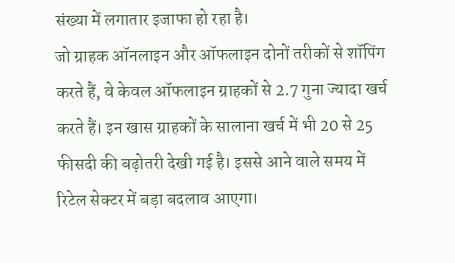संख्या में लगातार इजाफा हो रहा है।
जो ग्राहक ऑनलाइन और ऑफलाइन दोनों तरीकों से शॉपिंग करते हैं, वे केवल ऑफलाइन ग्राहकों से 2.7 गुना ज्यादा खर्च करते हैं। इन खास ग्राहकों के सालाना खर्च में भी 20 से 25 फीसदी की बढ़ोतरी देखी गई है। इससे आने वाले समय में रिटेल सेक्टर में बड़ा बदलाव आएगा।